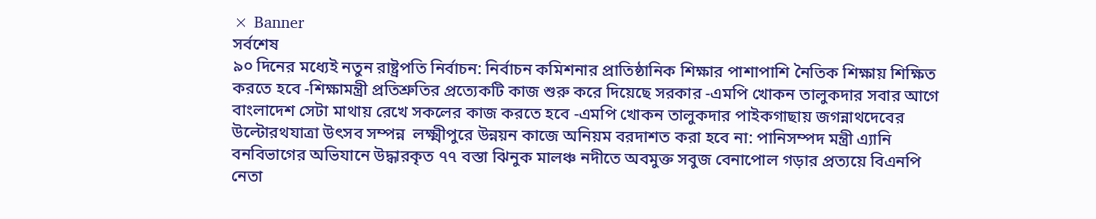× Banner
সর্বশেষ
৯০ দিনের মধ্যেই নতুন রাষ্ট্রপতি নির্বাচন: নির্বাচন কমিশনার প্রাতিষ্ঠানিক শিক্ষার পাশাপাশি নৈতিক শিক্ষায় শিক্ষিত করতে হবে -শিক্ষামন্ত্রী প্রতিশ্রুতির প্রত্যেকটি কাজ শুরু করে দিয়েছে সরকার -এমপি খোকন তালুকদার সবার আগে বাংলাদেশ সেটা মাথায় রেখে সকলের কাজ করতে হবে -এমপি খোকন তালুকদার পাইকগাছায় জগন্নাথদেবের উল্টোরথযাত্রা উৎসব সম্পন্ন  লক্ষ্মীপুরে উন্নয়ন কাজে অনিয়ম বরদাশত করা হবে না: পানিসম্পদ মন্ত্রী এ্যানি বনবিভাগের অভিযানে উদ্ধারকৃত ৭৭ বস্তা ঝিনুক মালঞ্চ নদীতে অবমুক্ত সবুজ বেনাপোল গড়ার প্রত্যয়ে বিএনপি নেতা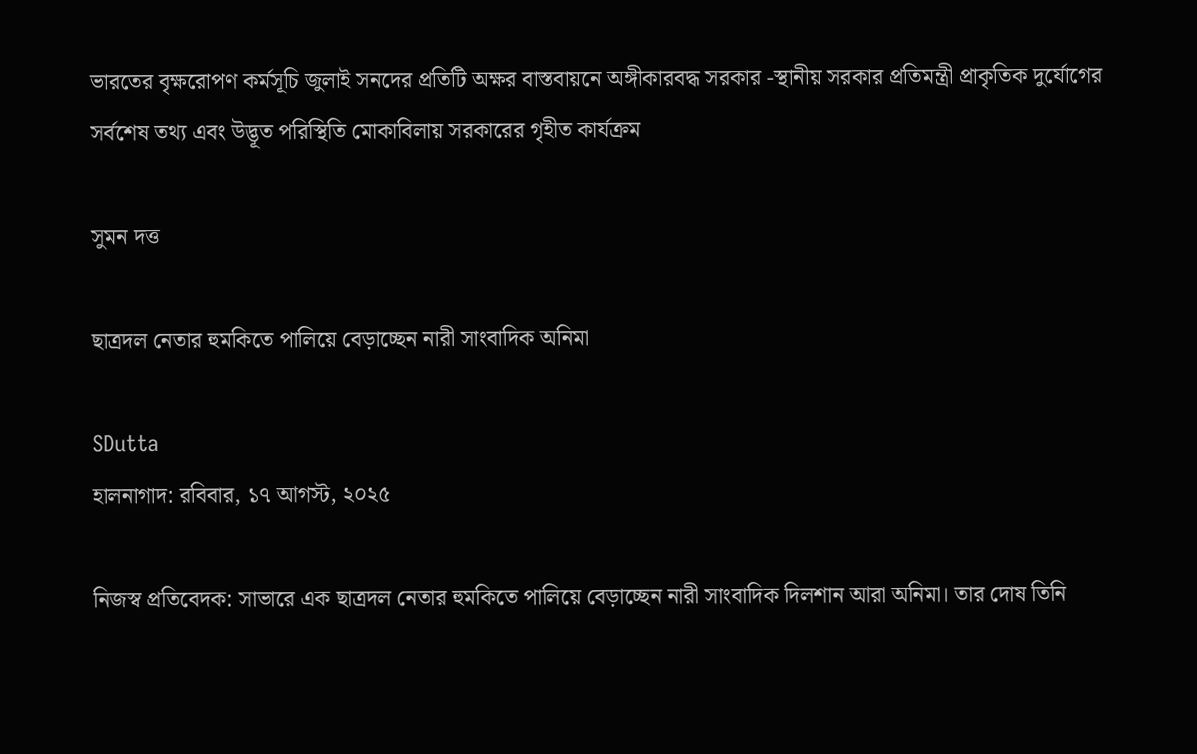ভারতের বৃক্ষরোপণ কর্মসূচি জুলাই সনদের প্রতিটি অক্ষর বাস্তবায়নে অঙ্গীকারবদ্ধ সরকার -স্থানীয় সরকার প্রতিমন্ত্রী প্রাকৃতিক দুর্যোগের সর্বশেষ তথ্য এবং উদ্ভূত পরিস্থিতি মোকাবিলায় সরকারের গৃহীত কার্যক্রম

সুমন দত্ত

ছাত্রদল নেতার হুমকিতে পালিয়ে বেড়াচ্ছেন নারী সাংবাদিক অনিমা

SDutta
হালনাগাদ: রবিবার, ১৭ আগস্ট, ২০২৫

নিজস্ব প্রতিবেদক: সাভারে এক ছাত্রদল নেতার হুমকিতে পালিয়ে বেড়াচ্ছেন নারী সাংবাদিক দিলশান আরা অনিমা। তার দোষ তিনি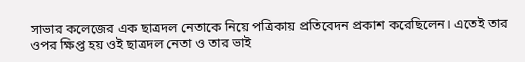সাভার কলেজের এক ছাত্রদল নেতাকে নিয়ে পত্রিকায় প্রতিবেদন প্রকাশ করেছিলেন। এতেই তার ওপর ক্ষিপ্ত হয় ওই ছাত্রদল নেতা ও তার ভাই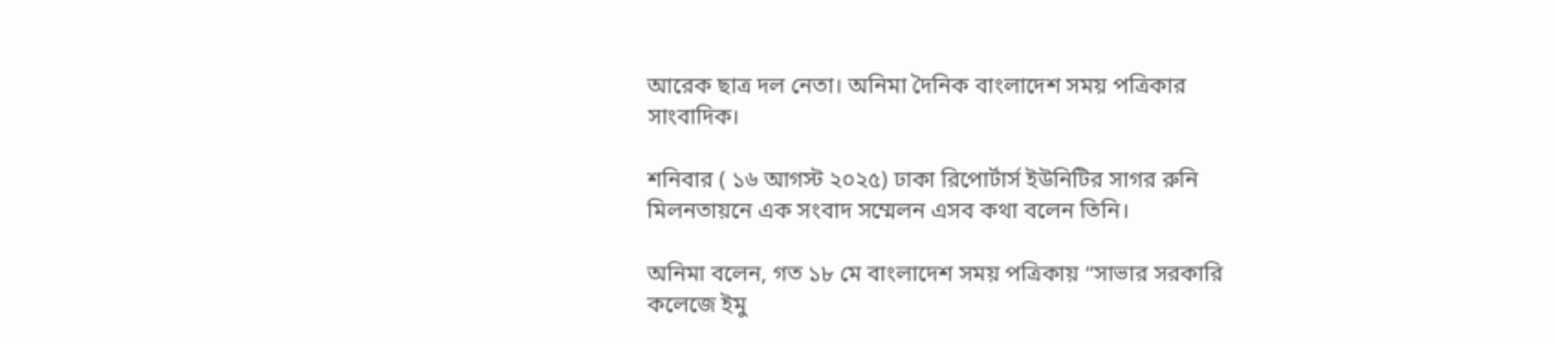আরেক ছাত্র দল নেতা। অনিমা দৈনিক বাংলাদেশ সময় পত্রিকার সাংবাদিক।

শনিবার ( ১৬ আগস্ট ২০২৫) ঢাকা রিপোর্টার্স ইউনিটির সাগর রুনি মিলনতায়নে এক সংবাদ সম্মেলন এসব কথা বলেন তিনি।

অনিমা বলেন, গত ১৮ মে বাংলাদেশ সময় পত্রিকায় “সাভার সরকারি কলেজে ইমু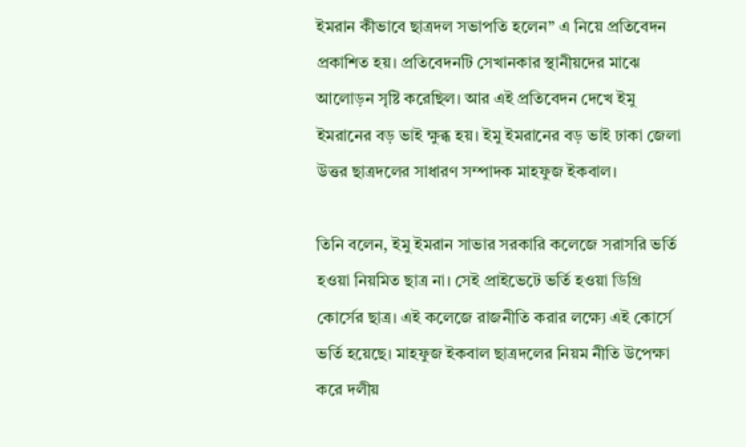ইমরান কীভাবে ছাত্রদল সভাপতি হলেন” এ নিয়ে প্রতিবেদন প্রকাশিত হয়। প্রতিবেদনটি সেখানকার স্থানীয়দের মাঝে আলোড়ন সৃষ্টি করেছিল। আর এই প্রতিবেদন দেখে ইমু ইমরানের বড় ভাই ক্ষুব্ধ হয়। ইমু ইমরানের বড় ভাই ঢাকা জেলা উত্তর ছাত্রদলের সাধারণ সম্পাদক মাহফুজ ইকবাল।

তিনি বলেন, ইমু ইমরান সাভার সরকারি কলেজে সরাসরি ভর্তি হওয়া নিয়মিত ছাত্র না। সেই প্রাইভেটে ভর্তি হওয়া ডিগ্রি কোর্সের ছাত্র। এই কলেজে রাজনীতি করার লক্ষ্যে এই কোর্সে ভর্তি হয়েছে। মাহফুজ ইকবাল ছাত্রদলের নিয়ম নীতি উপেক্ষা করে দলীয়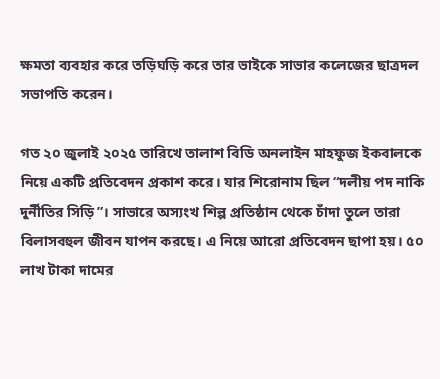ক্ষমতা ব্যবহার করে তড়িঘড়ি করে তার ভাইকে সাভার কলেজের ছাত্রদল সভাপতি করেন।

গত ২০ জুলাই ২০২৫ তারিখে তালাশ বিডি অনলাইন মাহফুজ ইকবালকে নিয়ে একটি প্রতিবেদন প্রকাশ করে। যার শিরোনাম ছিল “দলীয় পদ নাকি দুর্নীতির সিড়ি”। সাভারে অস্যংখ শিল্প প্রতিষ্ঠান থেকে চাঁদা তুলে তারা বিলাসবহুল জীবন যাপন করছে। এ নিয়ে আরো প্রতিবেদন ছাপা হয়। ৫০ লাখ টাকা দামের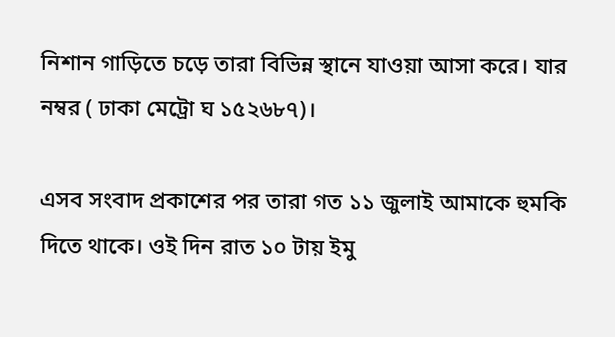নিশান গাড়িতে চড়ে তারা বিভিন্ন স্থানে যাওয়া আসা করে। যার নম্বর ( ঢাকা মেট্রো ঘ ১৫২৬৮৭)।

এসব সংবাদ প্রকাশের পর তারা গত ১১ জুলাই আমাকে হুমকি দিতে থাকে। ওই দিন রাত ১০ টায় ইমু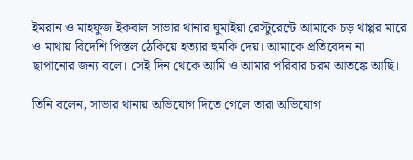ইমরান ও মাহফুজ ইকবাল সাভার থানার ঘুমাইয়া রেস্টুরেন্টে আমাকে চড় থাপ্পর মারে ও মাথায় বিদেশি পিস্তল ঠেকিয়ে হত্যার হুমকি দেয়। আমাকে প্রতিবেদন না ছাপানোর জন্য বলে। সেই দিন থেকে আমি ও আমার পরিবার চরম আতঙ্কে আছি।

তিনি বলেন, সাভার থানায় অভিযোগ দিতে গেলে তারা অভিযোগ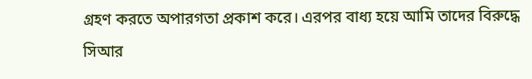গ্রহণ করতে অপারগতা প্রকাশ করে। এরপর বাধ্য হয়ে আমি তাদের বিরুদ্ধে সিআর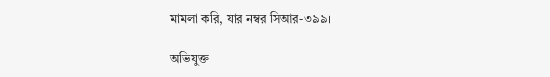মামলা করি, যার নম্বর সিআর-৩৯৯।

অভিযুক্ত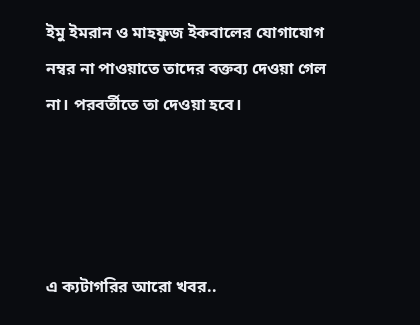ইমু ইমরান ও মাহফুজ ইকবালের যোগাযোগ নম্বর না পাওয়াতে তাদের বক্তব্য দেওয়া গেল না। পরবর্তীতে তা দেওয়া হবে।




এ ক্যটাগরির আরো খবর..